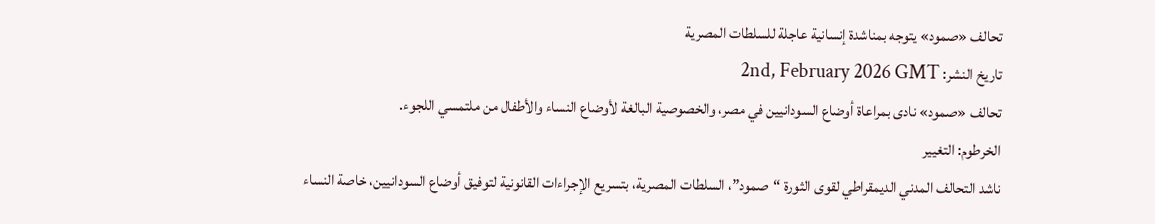تحالف «صمود» يتوجه بمناشدة إنسانية عاجلة للسلطات المصرية
تاريخ النشر: 2nd, February 2026 GMT
تحالف «صمود» نادى بمراعاة أوضاع السودانيين في مصر، والخصوصية البالغة لأوضاع النساء والأطفال من ملتمسي اللجوء.
الخرطوم: التغيير
ناشد التحالف المدني الديمقراطي لقوى الثورة “صمود”، السلطات المصرية، بتسريع الإجراءات القانونية لتوفيق أوضاع السودانيين، خاصة النساء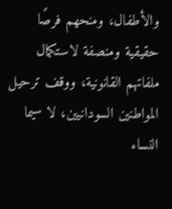والأطفال، ومنحهم فرصًا حقيقية ومنصفة لاستكمال ملفاتهم القانونية، ووقف ترحيل المواطنين السودانيين، لا سيما النساء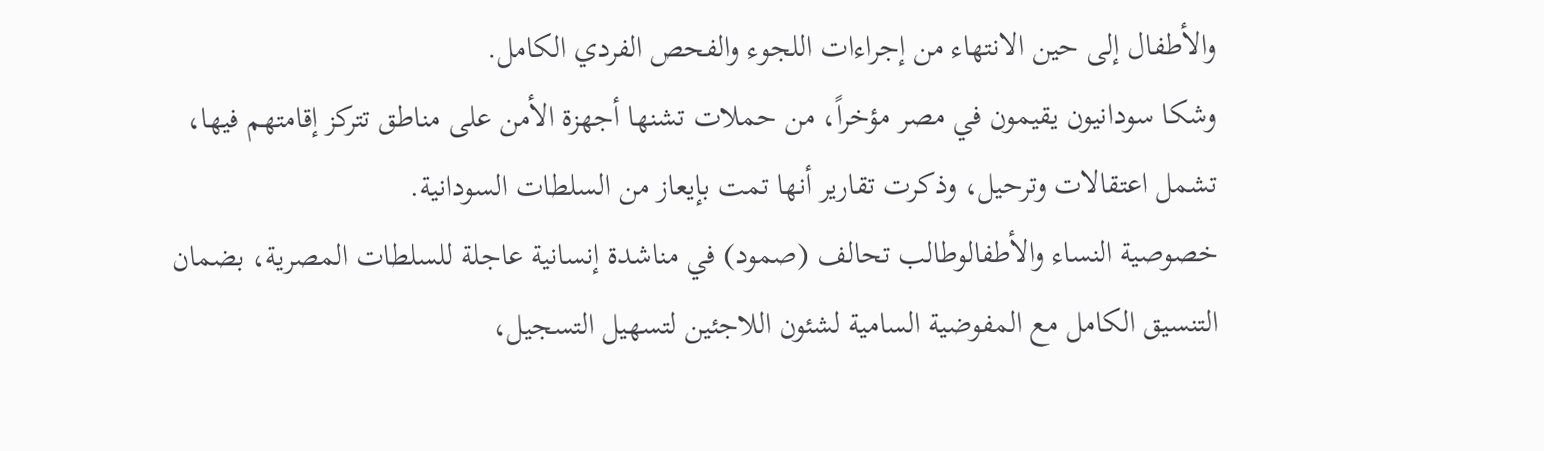والأطفال إلى حين الانتهاء من إجراءات اللجوء والفحص الفردي الكامل.
وشكا سودانيون يقيمون في مصر مؤخراً، من حملات تشنها أجهزة الأمن على مناطق تتركز إقامتهم فيها، تشمل اعتقالات وترحيل، وذكرت تقارير أنها تمت بإيعاز من السلطات السودانية.
خصوصية النساء والأطفالوطالب تحالف (صمود) في مناشدة إنسانية عاجلة للسلطات المصرية، بضمان التنسيق الكامل مع المفوضية السامية لشئون اللاجئين لتسهيل التسجيل،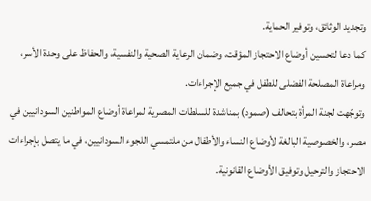وتجديد الوثائق، وتوفير الحماية.
كما دعا لتحسين أوضاع الاحتجاز المؤقت، وضمان الرعاية الصحية والنفسية، والحفاظ على وحدة الأسر، ومراعاة المصلحة الفضلى للطفل في جميع الإجراءات.
وتوجّهت لجنة المرأة بتحالف (صمود) بمناشدة للسلطات المصرية لمراعاة أوضاع المواطنين السودانيين في مصر، والخصوصية البالغة لأوضاع النساء والأطفال من ملتمسي اللجوء السودانيين، في ما يتصل بإجراءات الاحتجاز والترحيل وتوفيق الأوضاع القانونية.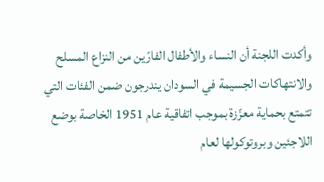وأكدت اللجنة أن النساء والأطفال الفارّين من النزاع المسلح والانتهاكات الجسيمة في السودان يندرجون ضمن الفئات التي تتمتع بحماية معزّزة بموجب اتفاقية عام 1951 الخاصة بوضع اللاجئين وبروتوكولها لعام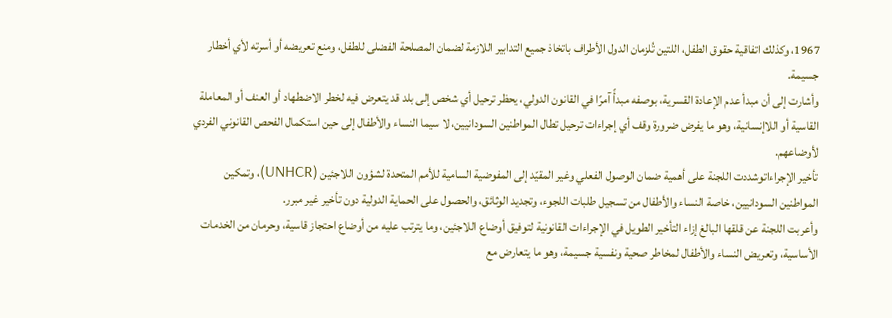1967، وكذلك اتفاقية حقوق الطفل، اللتين تُلزمان الدول الأطراف باتخاذ جميع التدابير اللازمة لضمان المصلحة الفضلى للطفل، ومنع تعريضه أو أسرته لأي أخطار جسيمة.
وأشارت إلى أن مبدأ عدم الإعادة القسرية، بوصفه مبدأً آمرًا في القانون الدولي، يحظر ترحيل أي شخص إلى بلد قد يتعرض فيه لخطر الاضطهاد أو العنف أو المعاملة القاسية أو اللاإنسانية، وهو ما يفرض ضرورة وقف أي إجراءات ترحيل تطال المواطنين السودانيين، لا سيما النساء والأطفال إلى حين استكمال الفحص القانوني الفردي لأوضاعهم.
تأخير الإجراءاتوشددت اللجنة على أهمية ضمان الوصول الفعلي وغير المقيّد إلى المفوضية السامية للأمم المتحدة لشؤون اللاجئين (UNHCR)، وتمكين المواطنين السودانيين، خاصة النساء والأطفال من تسجيل طلبات اللجوء، وتجديد الوثائق، والحصول على الحماية الدولية دون تأخير غير مبرر.
وأعربت اللجنة عن قلقها البالغ إزاء التأخير الطويل في الإجراءات القانونية لتوفيق أوضاع اللاجئين، وما يترتب عليه من أوضاع احتجاز قاسية، وحرمان من الخدمات الأساسية، وتعريض النساء والأطفال لمخاطر صحية ونفسية جسيمة، وهو ما يتعارض مع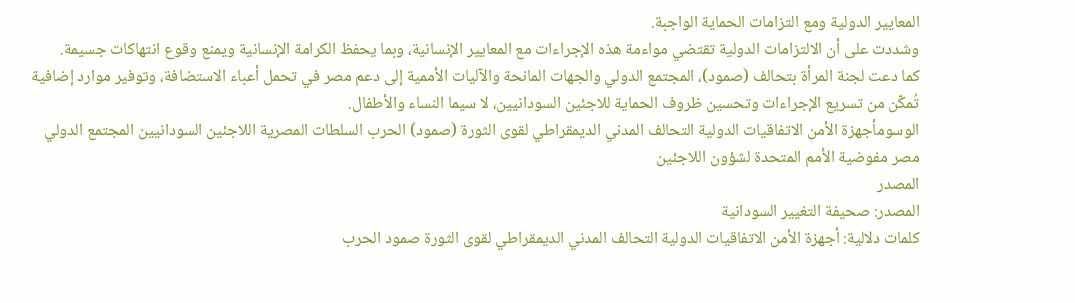المعايير الدولية ومع التزامات الحماية الواجبة.
وشددت على أن الالتزامات الدولية تقتضي مواءمة هذه الإجراءات مع المعايير الإنسانية، وبما يحفظ الكرامة الإنسانية ويمنع وقوع انتهاكات جسيمة.
كما دعت لجنة المرأة بتحالف (صمود)، المجتمع الدولي والجهات المانحة والآليات الأممية إلى دعم مصر في تحمل أعباء الاستضافة، وتوفير موارد إضافية تُمكّن من تسريع الإجراءات وتحسين ظروف الحماية للاجئين السودانيين، لا سيما النساء والأطفال.
الوسومأجهزة الأمن الاتفاقيات الدولية التحالف المدني الديمقراطي لقوى الثورة (صمود) الحرب السلطات المصرية اللاجئين السودانيين المجتمع الدولي مصر مفوضية الأمم المتحدة لشؤون اللاجئين
المصدر
المصدر: صحيفة التغيير السودانية
كلمات دلالية: أجهزة الأمن الاتفاقيات الدولية التحالف المدني الديمقراطي لقوى الثورة صمود الحرب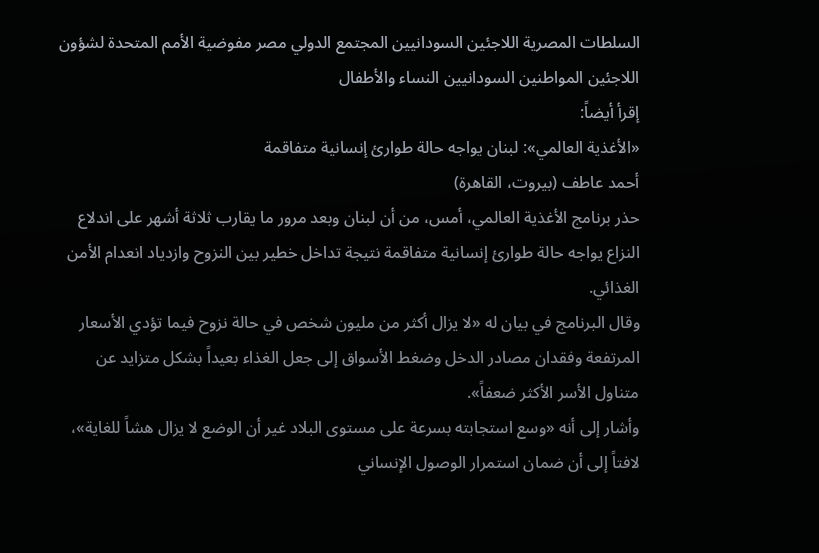السلطات المصرية اللاجئين السودانيين المجتمع الدولي مصر مفوضية الأمم المتحدة لشؤون اللاجئين المواطنین السودانیین النساء والأطفال
إقرأ أيضاً:
«الأغذية العالمي»: لبنان يواجه حالة طوارئ إنسانية متفاقمة
أحمد عاطف (بيروت، القاهرة)
حذر برنامج الأغذية العالمي، أمس، من أن لبنان وبعد مرور ما يقارب ثلاثة أشهر على اندلاع النزاع يواجه حالة طوارئ إنسانية متفاقمة نتيجة تداخل خطير بين النزوح وازدياد انعدام الأمن الغذائي.
وقال البرنامج في بيان له «لا يزال أكثر من مليون شخص في حالة نزوح فيما تؤدي الأسعار المرتفعة وفقدان مصادر الدخل وضغط الأسواق إلى جعل الغذاء بعيداً بشكل متزايد عن متناول الأسر الأكثر ضعفاً».
وأشار إلى أنه «وسع استجابته بسرعة على مستوى البلاد غير أن الوضع لا يزال هشاً للغاية»، لافتاً إلى أن ضمان استمرار الوصول الإنساني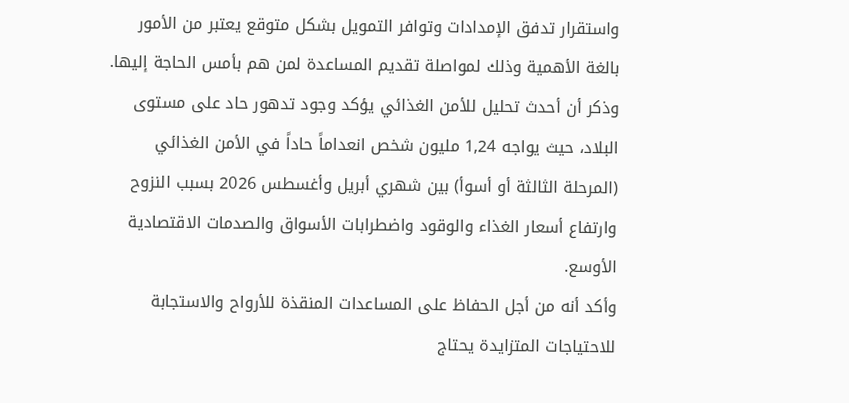واستقرار تدفق الإمدادات وتوافر التمويل بشكل متوقع يعتبر من الأمور بالغة الأهمية وذلك لمواصلة تقديم المساعدة لمن هم بأمس الحاجة إليها.
وذكر أن أحدث تحليل للأمن الغذائي يؤكد وجود تدهور حاد على مستوى البلاد، حيث يواجه 1,24 مليون شخص انعداماً حاداً في الأمن الغذائي (المرحلة الثالثة أو أسوأ) بين شهري أبريل وأغسطس 2026 بسبب النزوح وارتفاع أسعار الغذاء والوقود واضطرابات الأسواق والصدمات الاقتصادية الأوسع.
وأكد أنه من أجل الحفاظ على المساعدات المنقذة للأرواح والاستجابة للاحتياجات المتزايدة يحتاج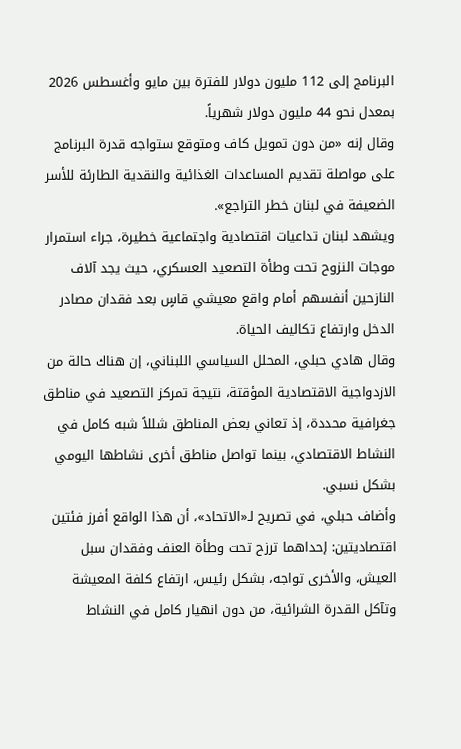البرنامج إلى 112 مليون دولار للفترة بين مايو وأغسطس 2026 بمعدل نحو 44 مليون دولار شهرياً.
وقال إنه «من دون تمويل كاف ومتوقع ستواجه قدرة البرنامج على مواصلة تقديم المساعدات الغذائية والنقدية الطارئة للأسر الضعيفة في لبنان خطر التراجع».
ويشهد لبنان تداعيات اقتصادية واجتماعية خطيرة، جراء استمرار موجات النزوح تحت وطأة التصعيد العسكري، حيث يجد آلاف النازحين أنفسهم أمام واقع معيشي قاسٍ بعد فقدان مصادر الدخل وارتفاع تكاليف الحياة.
وقال هادي حبلي، المحلل السياسي اللبناني، إن هناك حالة من الازدواجية الاقتصادية المؤقتة، نتيجة تمركز التصعيد في مناطق جغرافية محددة، إذ تعاني بعض المناطق شللاً شبه كامل في النشاط الاقتصادي، بينما تواصل مناطق أخرى نشاطها اليومي بشكل نسبي.
وأضاف حبلي، في تصريح لـ«الاتحاد»، أن هذا الواقع أفرز فئتين اقتصاديتين: إحداهما ترزح تحت وطأة العنف وفقدان سبل العيش، والأخرى تواجه، بشكل رئيس، ارتفاع كلفة المعيشة وتآكل القدرة الشرائية، من دون انهيار كامل في النشاط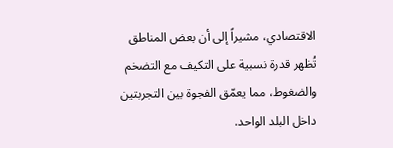الاقتصادي، مشيراً إلى أن بعض المناطق تُظهر قدرة نسبية على التكيف مع التضخم والضغوط، مما يعمّق الفجوة بين التجربتين داخل البلد الواحد.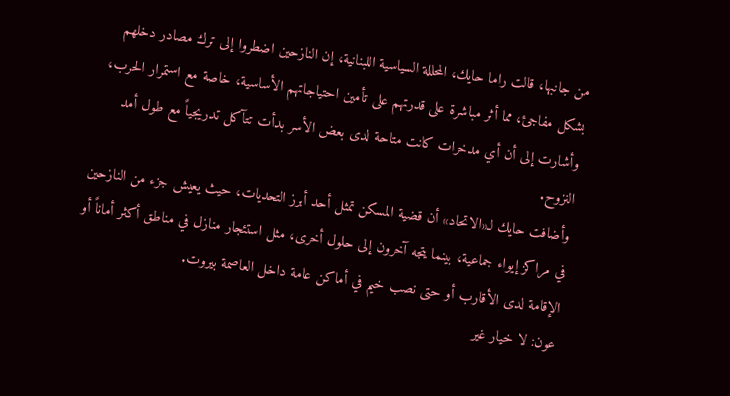من جانبها، قالت راما حايك، المحللة السياسية اللبنانية، إن النازحين اضطروا إلى ترك مصادر دخلهم بشكل مفاجئ، مما أثر مباشرة على قدرتهم على تأمين احتياجاتهم الأساسية، خاصة مع استمرار الحرب، وأشارت إلى أن أي مدخرات كانت متاحة لدى بعض الأسر بدأت تتآكل تدريجياً مع طول أمد النزوح.
وأضافت حايك لـ«الاتحاد» أن قضية المسكن تمثل أحد أبرز التحديات، حيث يعيش جزء من النازحين في مراكز إيواء جماعية، بينما يتجه آخرون إلى حلول أخرى، مثل استئجار منازل في مناطق أكثر أماناً أو الإقامة لدى الأقارب أو حتى نصب خيم في أماكن عامة داخل العاصمة بيروت.
عون: لا خيار غير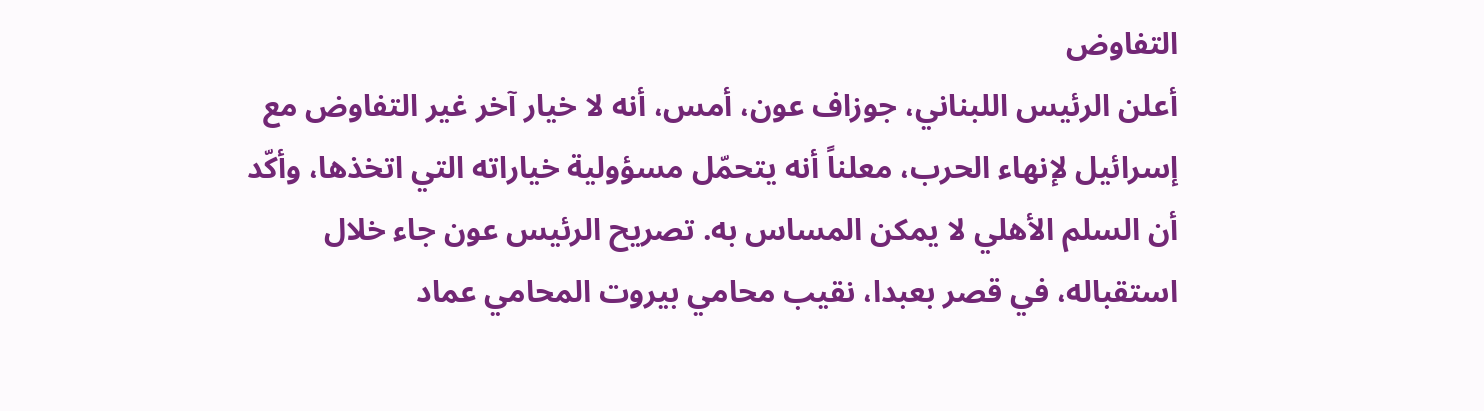التفاوض
أعلن الرئيس اللبناني، جوزاف عون، أمس، أنه لا خيار آخر غير التفاوض مع إسرائيل لإنهاء الحرب، معلناً أنه يتحمّل مسؤولية خياراته التي اتخذها، وأكّد أن السلم الأهلي لا يمكن المساس به. تصريح الرئيس عون جاء خلال استقباله، في قصر بعبدا، نقيب محامي بيروت المحامي عماد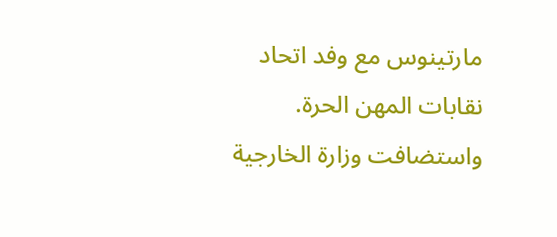مارتينوس مع وفد اتحاد نقابات المهن الحرة. واستضافت وزارة الخارجية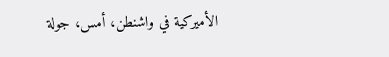الأميركية في واشنطن، أمس، جولة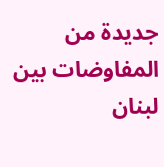جديدة من المفاوضات بين لبنان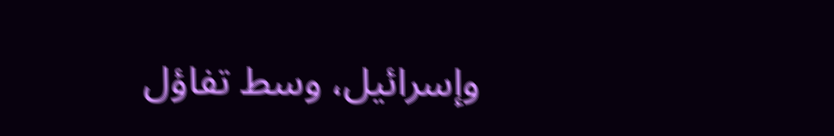وإسرائيل، وسط تفاؤل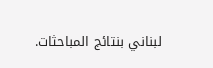لبناني بنتائج المباحثات.